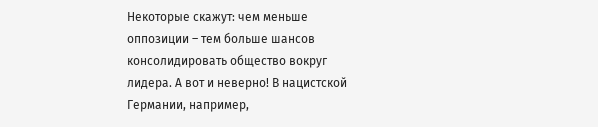Некоторые скажут: чем меньше оппозиции – тем больше шансов консолидировать общество вокруг лидера. А вот и неверно! В нацистской Германии, например,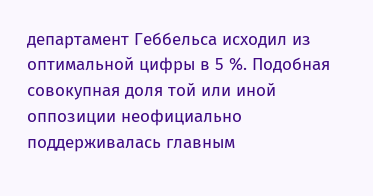департамент Геббельса исходил из оптимальной цифры в 5 %. Подобная совокупная доля той или иной оппозиции неофициально поддерживалась главным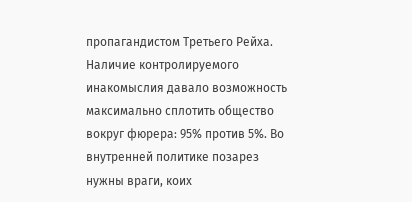пропагандистом Третьего Рейха. Наличие контролируемого инакомыслия давало возможность максимально сплотить общество вокруг фюрера: 95% против 5%. Во внутренней политике позарез нужны враги, коих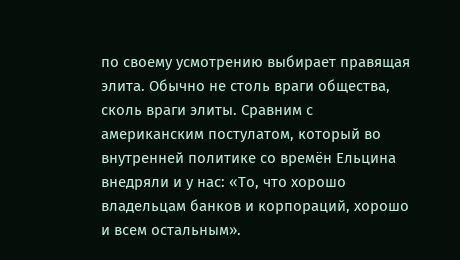по своему усмотрению выбирает правящая элита. Обычно не столь враги общества, сколь враги элиты. Сравним с американским постулатом, который во внутренней политике со времён Ельцина внедряли и у нас: «То, что хорошо владельцам банков и корпораций, хорошо и всем остальным».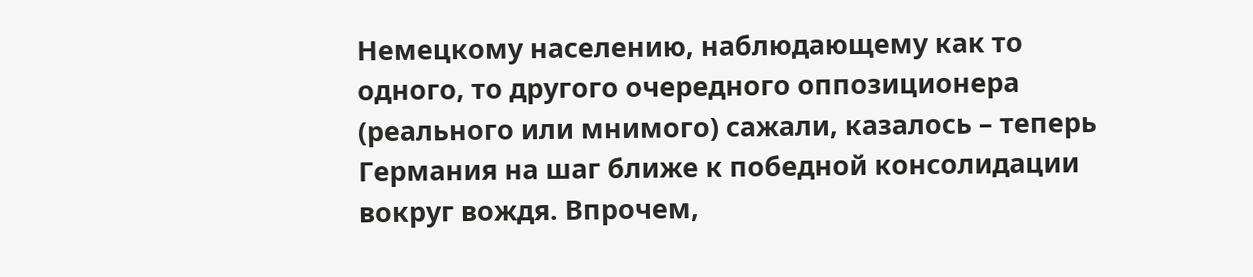Немецкому населению, наблюдающему как то одного, то другого очередного оппозиционера (реального или мнимого) сажали, казалось – теперь Германия на шаг ближе к победной консолидации вокруг вождя. Впрочем,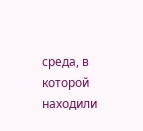среда, в которой находили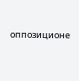оппозиционе